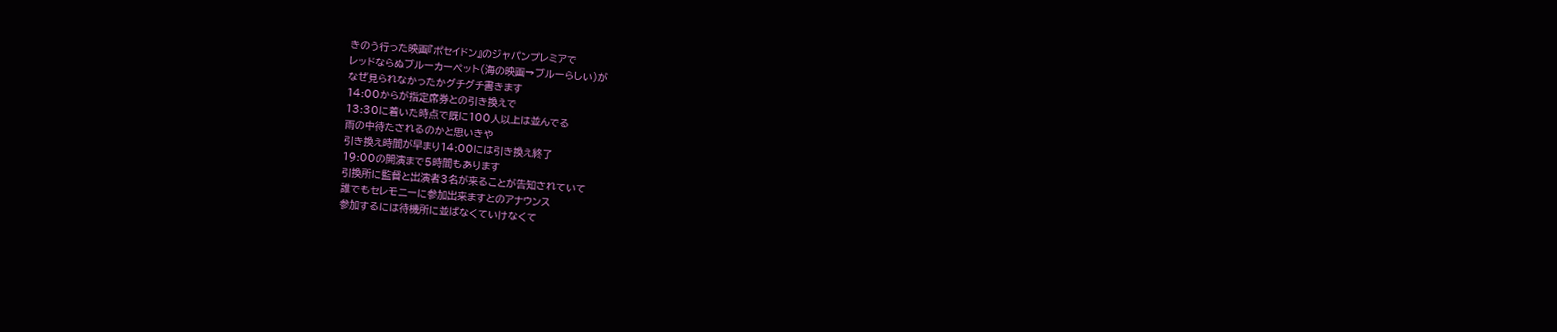きのう行った映画『ポセイドン』のジャパンプレミアで
レッドならぬブルーカーペット(海の映画→ブルーらしい)が
なぜ見られなかったかグチグチ書きます
14:00からが指定席券との引き換えで
13:30に着いた時点で既に100人以上は並んでる
雨の中待たされるのかと思いきや
引き換え時間が早まり14:00には引き換え終了
19:00の開演まで5時間もあります
引換所に監督と出演者3名が来ることが告知されていて
誰でもセレモニーに参加出来ますとのアナウンス
参加するには待機所に並ばなくていけなくて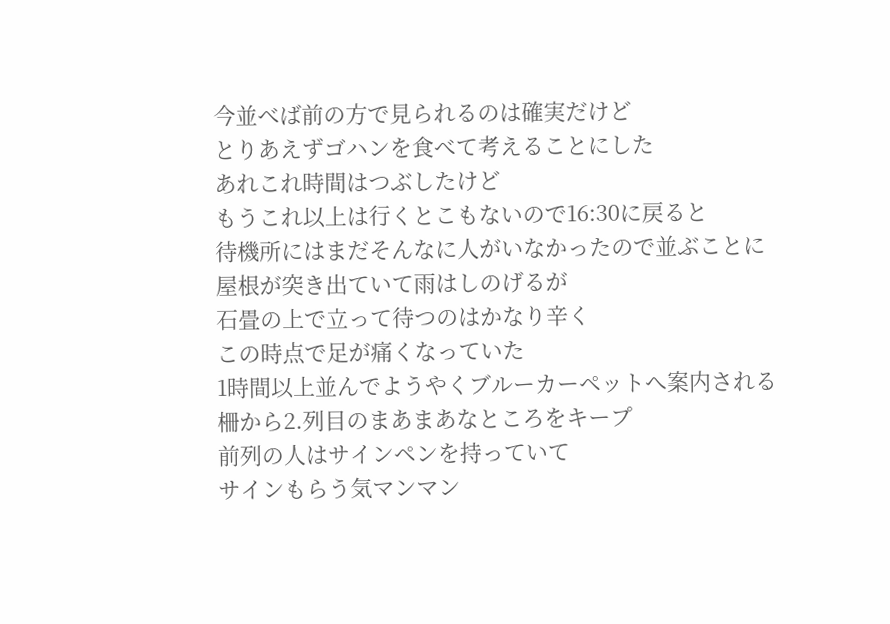今並べば前の方で見られるのは確実だけど
とりあえずゴハンを食べて考えることにした
あれこれ時間はつぶしたけど
もうこれ以上は行くとこもないので16:30に戻ると
待機所にはまだそんなに人がいなかったので並ぶことに
屋根が突き出ていて雨はしのげるが
石畳の上で立って待つのはかなり辛く
この時点で足が痛くなっていた
1時間以上並んでようやくブルーカーペットへ案内される
柵から2.列目のまあまあなところをキープ
前列の人はサインペンを持っていて
サインもらう気マンマン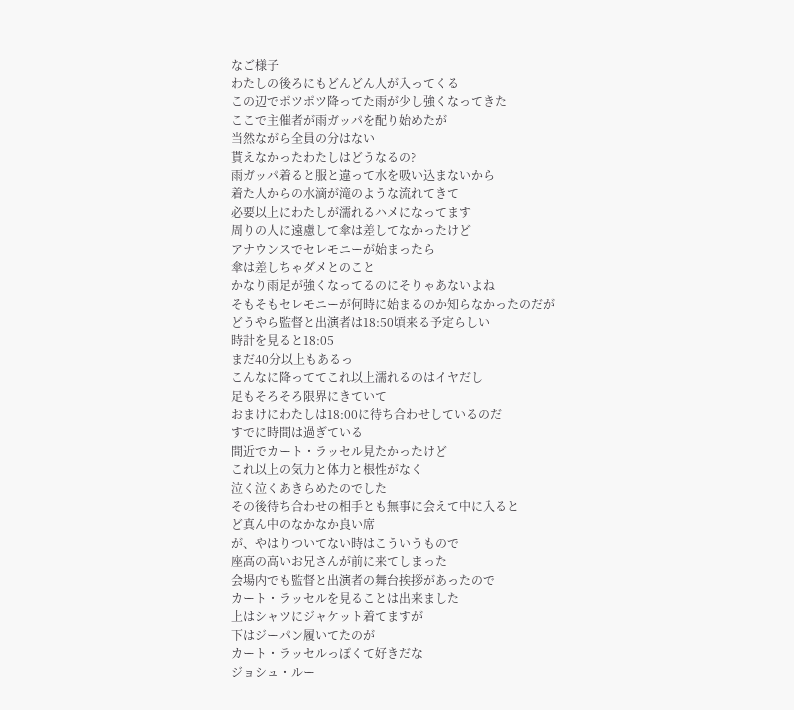なご様子
わたしの後ろにもどんどん人が入ってくる
この辺でポツポツ降ってた雨が少し強くなってきた
ここで主催者が雨ガッパを配り始めたが
当然ながら全員の分はない
貰えなかったわたしはどうなるの?
雨ガッパ着ると服と違って水を吸い込まないから
着た人からの水滴が滝のような流れてきて
必要以上にわたしが濡れるハメになってます
周りの人に遠慮して傘は差してなかったけど
アナウンスでセレモニーが始まったら
傘は差しちゃダメとのこと
かなり雨足が強くなってるのにそりゃあないよね
そもそもセレモニーが何時に始まるのか知らなかったのだが
どうやら監督と出演者は18:50頃来る予定らしい
時計を見ると18:05
まだ40分以上もあるっ
こんなに降っててこれ以上濡れるのはイヤだし
足もそろそろ限界にきていて
おまけにわたしは18:00に待ち合わせしているのだ
すでに時間は過ぎている
間近でカート・ラッセル見たかったけど
これ以上の気力と体力と根性がなく
泣く泣くあきらめたのでした
その後待ち合わせの相手とも無事に会えて中に入ると
ど真ん中のなかなか良い席
が、やはりついてない時はこういうもので
座高の高いお兄さんが前に来てしまった
会場内でも監督と出演者の舞台挨拶があったので
カート・ラッセルを見ることは出来ました
上はシャツにジャケット着てますが
下はジーパン履いてたのが
カート・ラッセルっぽくて好きだな
ジョシュ・ルー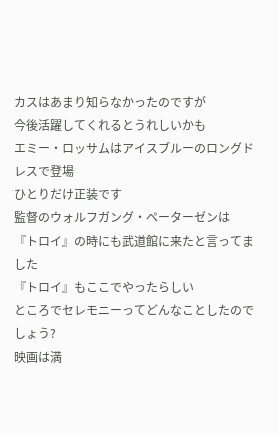カスはあまり知らなかったのですが
今後活躍してくれるとうれしいかも
エミー・ロッサムはアイスブルーのロングドレスで登場
ひとりだけ正装です
監督のウォルフガング・ペーターゼンは
『トロイ』の時にも武道館に来たと言ってました
『トロイ』もここでやったらしい
ところでセレモニーってどんなことしたのでしょう?
映画は満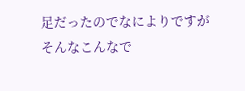足だったのでなによりですが
そんなこんなで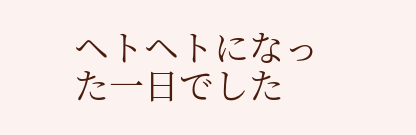ヘトヘトになった一日でした